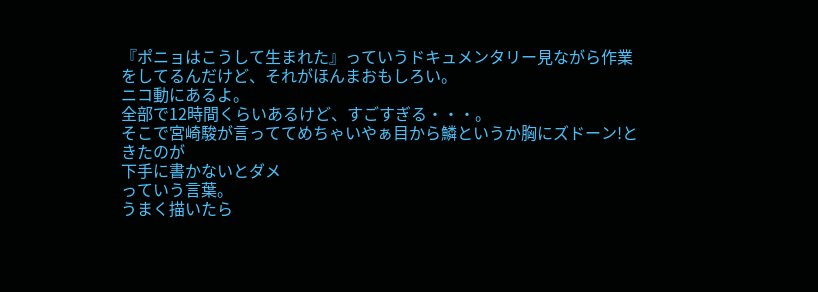『ポニョはこうして生まれた』っていうドキュメンタリー見ながら作業をしてるんだけど、それがほんまおもしろい。
ニコ動にあるよ。
全部で12時間くらいあるけど、すごすぎる・・・。
そこで宮崎駿が言っててめちゃいやぁ目から鱗というか胸にズドーン!ときたのが
下手に書かないとダメ
っていう言葉。
うまく描いたら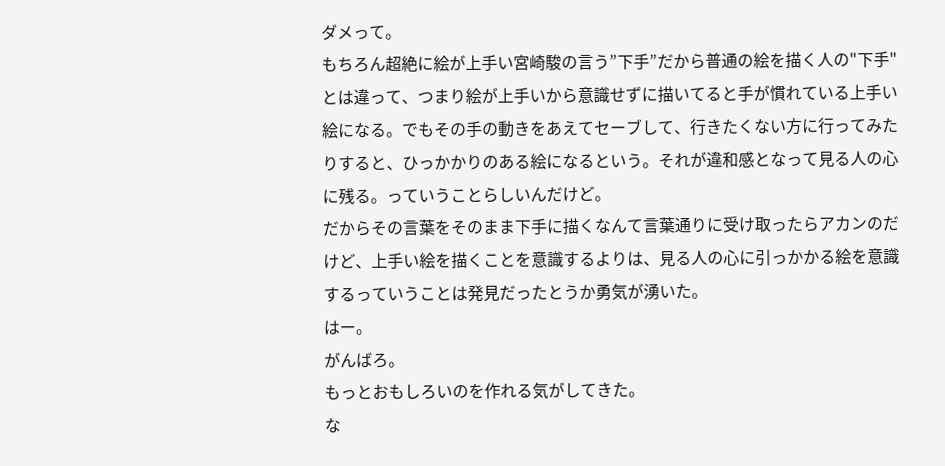ダメって。
もちろん超絶に絵が上手い宮崎駿の言う”下手”だから普通の絵を描く人の"下手"とは違って、つまり絵が上手いから意識せずに描いてると手が慣れている上手い絵になる。でもその手の動きをあえてセーブして、行きたくない方に行ってみたりすると、ひっかかりのある絵になるという。それが違和感となって見る人の心に残る。っていうことらしいんだけど。
だからその言葉をそのまま下手に描くなんて言葉通りに受け取ったらアカンのだけど、上手い絵を描くことを意識するよりは、見る人の心に引っかかる絵を意識するっていうことは発見だったとうか勇気が湧いた。
はー。
がんばろ。
もっとおもしろいのを作れる気がしてきた。
な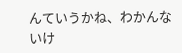んていうかね、わかんないけ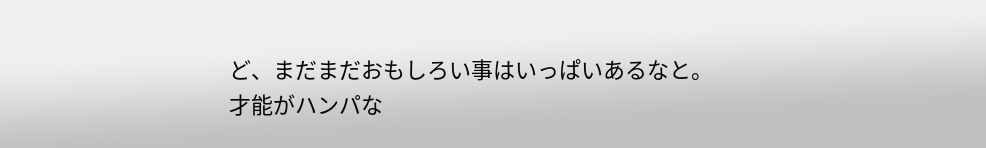ど、まだまだおもしろい事はいっぱいあるなと。
才能がハンパな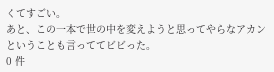くてすごい。
あと、この一本で世の中を変えようと思ってやらなアカンということも言っててビビった。
0 件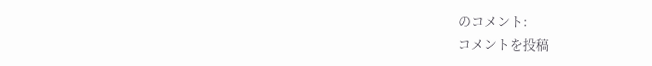のコメント:
コメントを投稿